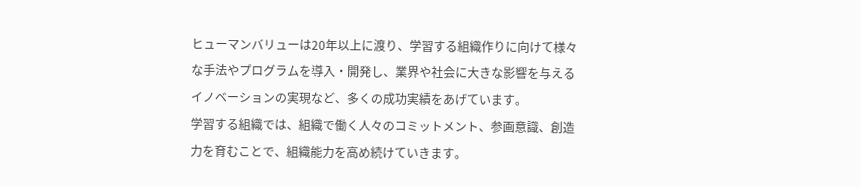ヒューマンバリューは20年以上に渡り、学習する組織作りに向けて様々な手法やプログラムを導入・開発し、業界や社会に大きな影響を与えるイノベーションの実現など、多くの成功実績をあげています。
学習する組織では、組織で働く人々のコミットメント、参画意識、創造力を育むことで、組織能力を高め続けていきます。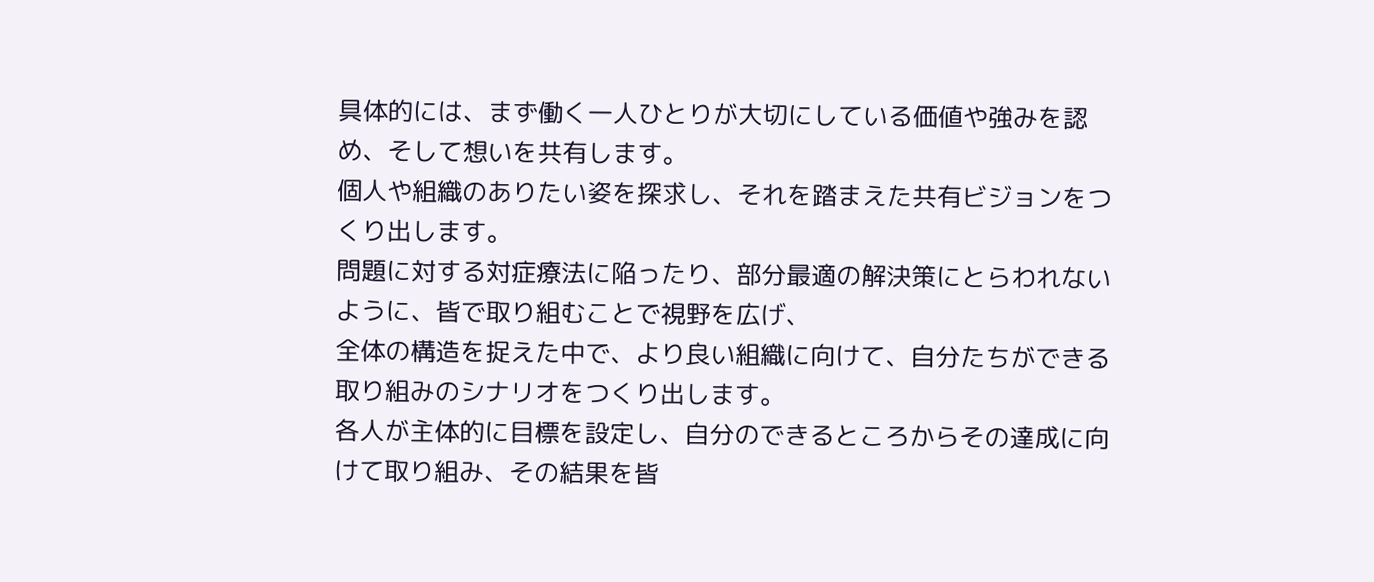具体的には、まず働く一人ひとりが大切にしている価値や強みを認め、そして想いを共有します。
個人や組織のありたい姿を探求し、それを踏まえた共有ビジョンをつくり出します。
問題に対する対症療法に陥ったり、部分最適の解決策にとらわれないように、皆で取り組むことで視野を広げ、
全体の構造を捉えた中で、より良い組織に向けて、自分たちができる取り組みのシナリオをつくり出します。
各人が主体的に目標を設定し、自分のできるところからその達成に向けて取り組み、その結果を皆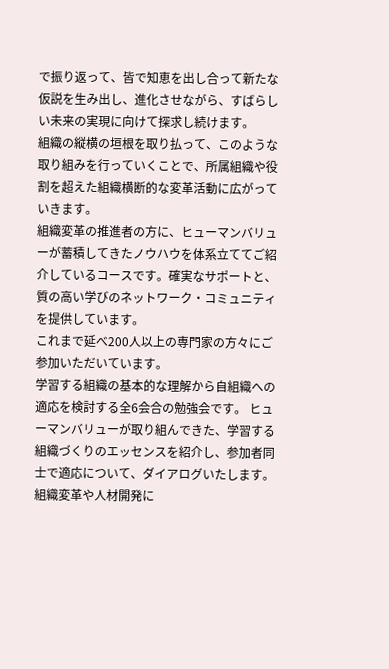で振り返って、皆で知恵を出し合って新たな仮説を生み出し、進化させながら、すばらしい未来の実現に向けて探求し続けます。
組織の縦横の垣根を取り払って、このような取り組みを行っていくことで、所属組織や役割を超えた組織横断的な変革活動に広がっていきます。
組織変革の推進者の方に、ヒューマンバリューが蓄積してきたノウハウを体系立ててご紹介しているコースです。確実なサポートと、質の高い学びのネットワーク・コミュニティを提供しています。
これまで延べ200人以上の専門家の方々にご参加いただいています。
学習する組織の基本的な理解から自組織への適応を検討する全6会合の勉強会です。 ヒューマンバリューが取り組んできた、学習する組織づくりのエッセンスを紹介し、参加者同士で適応について、ダイアログいたします。
組織変革や人材開発に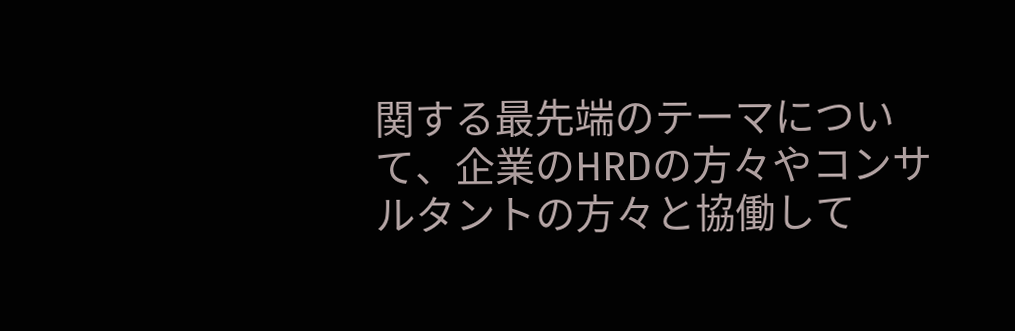関する最先端のテーマについて、企業のHRDの方々やコンサルタントの方々と協働して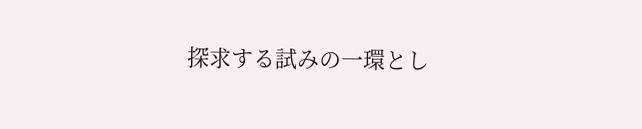探求する試みの一環とし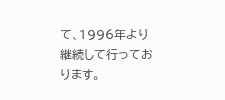て、1996年より継続して行っております。